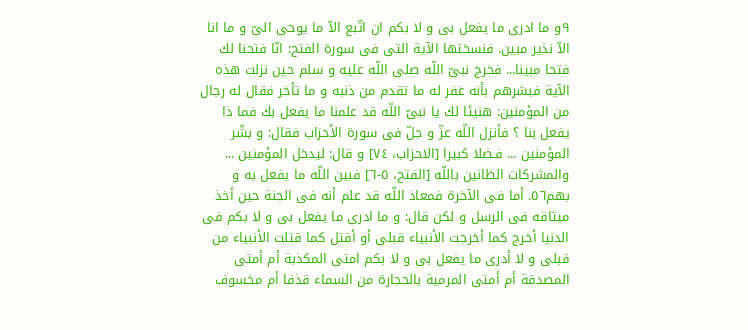٩و ما ادرى ما يفعل بى و لا بكم ان اتّبع الاّ ما يوحى الىّ و ما انا الاّ نذير مبين. فنسختها الآية التى فى سورة الفتح: انّا فتحنا لك فتحا مبينا... فخرج نبىّ اللّه صلى اللّه عليه و سلم حين نزلت هذه الآية فبشرهم بأنه غفر له ما تقدم من ذنبه و ما تأخر فقال له رجال من المؤمنين: هنيئا لك يا نبىّ اللّه قد علمنا ما يفعل بك فما ذا يفعل بنا ؟ فأنزل اللّه عزّ و جلّ فى سورة الأحزاب فقال: و بشّر المؤمنين ... فـضلا كبيرا [الاحزاب، ٧٤] و قال: ليدخل المؤمنين ... والمشركات الظانين باللّه [الفتح، ٥-٦] فبين اللّه ما يفعل به و بهم٥٦. أما فى الآخرة فمعاذ اللّه قد علم أنه فى الجنة حين أخذ ميثاقه فى الرسل و لكن قال: و ما ادرى ما يفعل بى و لا بكم فى الدنيا أخرج كما أخرجت الأنبياء قبلى أو أقتل كما قتلت الأنبياء من قبلى و لا أدرى ما يفعل بى و لا بكم امتى المكذبة أم أمتى المصدقة أم أمتى المرمية بالحجارة من السماء قذفا أم مخسوف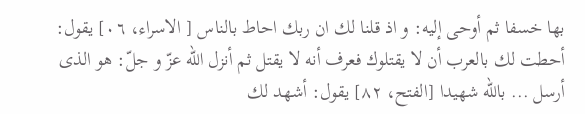بها خسفا ثم أوحى إليه: و اذ قلنا لك ان ربك احاط بالناس [ الاسراء، ٠٦] يقول: أحطت لك بالعرب أن لا يقتلوك فعرف أنه لا يقتل ثم أنزل اللّه عزّ و جلّ: هو الذى أرسل ... باللّه شهيدا [الفتح، ٨٢] يقول: أشهد لك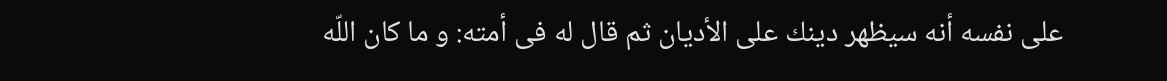على نفسه أنه سيظهر دينك على الأديان ثم قال له فى أمته: و ما كان اللّه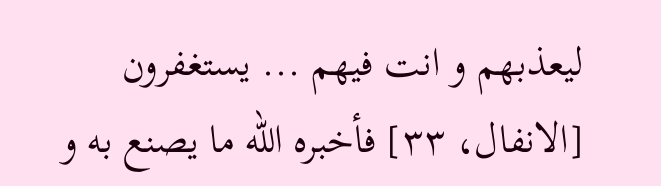ليعذبهم و انت فيهم ... يستغفرون [الانفال، ٣٣] فأخبره اللّه ما يصنع به و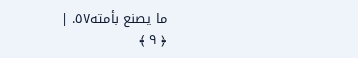ما يصنع بأمته٥٧. |
﴿ ٩ ﴾